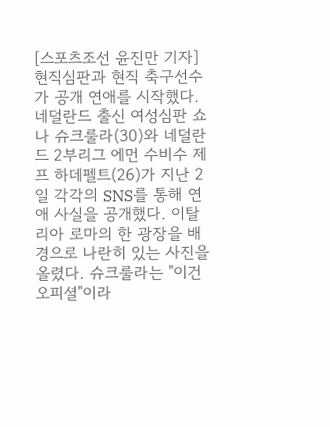[스포츠조선 윤진만 기자]현직심판과 현직 축구선수가 공개 연애를 시작했다.
네덜란드 출신 여성심판 쇼나 슈크룰라(30)와 네덜란드 2부리그 에먼 수비수 제프 하데펠트(26)가 지난 2일 각각의 SNS를 통해 연애 사실을 공개했다. 이탈리아 로마의 한 광장을 배경으로 나란히 있는 사진을 올렸다. 슈크룰라는 "이건 오피셜"이라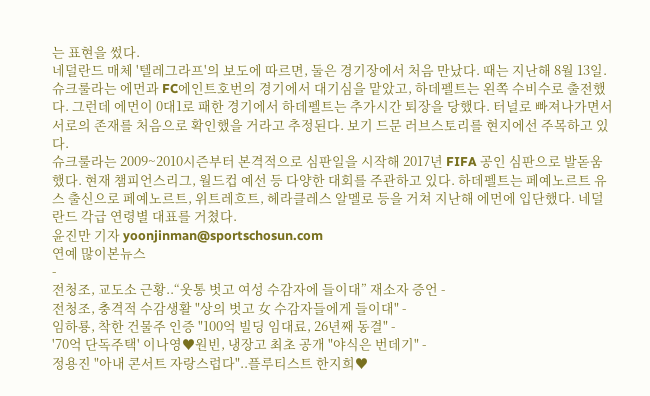는 표현을 썼다.
네덜란드 매체 '텔레그라프'의 보도에 따르면, 둘은 경기장에서 처음 만났다. 때는 지난해 8월 13일. 슈크룰라는 에먼과 FC에인트호번의 경기에서 대기심을 맡았고, 하데펠트는 왼쪽 수비수로 출전했다. 그런데 에먼이 0대1로 패한 경기에서 하데펠트는 추가시간 퇴장을 당했다. 터널로 빠져나가면서 서로의 존재를 처음으로 확인했을 거라고 추정된다. 보기 드문 러브스토리를 현지에선 주목하고 있다.
슈크룰라는 2009~2010시즌부터 본격적으로 심판일을 시작해 2017년 FIFA 공인 심판으로 발돋움했다. 현재 챔피언스리그, 월드컵 예선 등 다양한 대회를 주관하고 있다. 하데펠트는 페예노르트 유스 출신으로 페예노르트, 위트레흐트, 헤라클레스 알멜로 등을 거쳐 지난해 에먼에 입단했다. 네덜란드 각급 연령별 대표를 거쳤다.
윤진만 기자 yoonjinman@sportschosun.com
연예 많이본뉴스
-
전청조, 교도소 근황..“웃통 벗고 여성 수감자에 들이대” 재소자 증언 -
전청조, 충격적 수감생활 "상의 벗고 女 수감자들에게 들이대" -
임하룡, 착한 건물주 인증 "100억 빌딩 임대료, 26년째 동결" -
'70억 단독주택' 이나영♥원빈, 냉장고 최초 공개 "야식은 번데기" -
정용진 "아내 콘서트 자랑스럽다"..플루티스트 한지희♥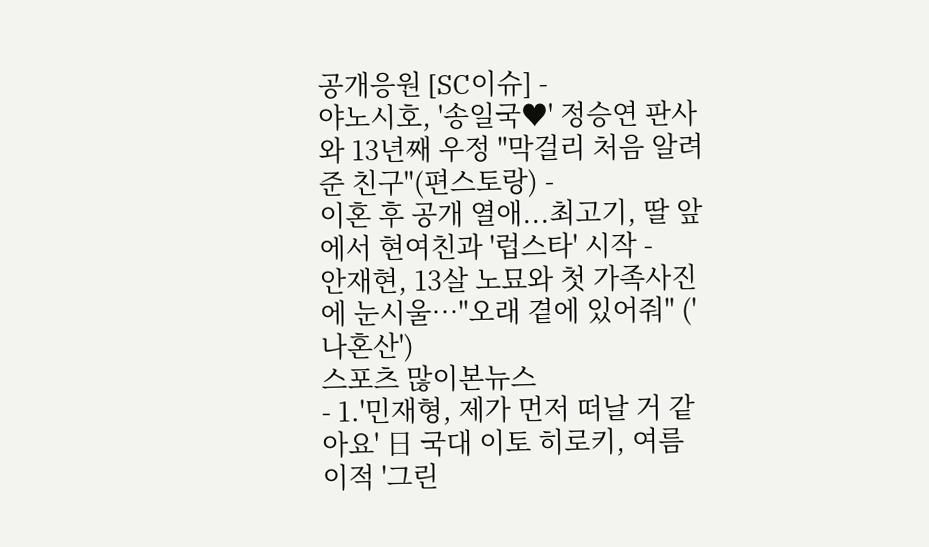공개응원 [SC이슈] -
야노시호, '송일국♥' 정승연 판사와 13년째 우정 "막걸리 처음 알려준 친구"(편스토랑) -
이혼 후 공개 열애...최고기, 딸 앞에서 현여친과 '럽스타' 시작 -
안재현, 13살 노묘와 첫 가족사진에 눈시울…"오래 곁에 있어줘" ('나혼산')
스포츠 많이본뉴스
- 1.'민재형, 제가 먼저 떠날 거 같아요' 日 국대 이토 히로키, 여름 이적 '그린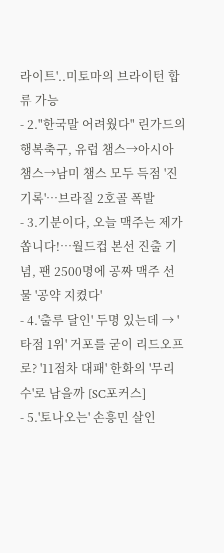라이트'..미토마의 브라이턴 합류 가능
- 2."한국말 어려웠다" 린가드의 행복축구, 유럽 챔스→아시아 챔스→남미 챔스 모두 득점 '진기록'…브라질 2호골 폭발
- 3.기분이다, 오늘 맥주는 제가 쏩니다!…월드컵 본선 진출 기념, 팬 2500명에 공짜 맥주 선물 '공약 지켰다'
- 4.'출루 달인' 두명 있는데 → '타점 1위' 거포를 굳이 리드오프로? '11점차 대패' 한화의 '무리수'로 남을까 [SC포커스]
- 5.'토나오는' 손흥민 살인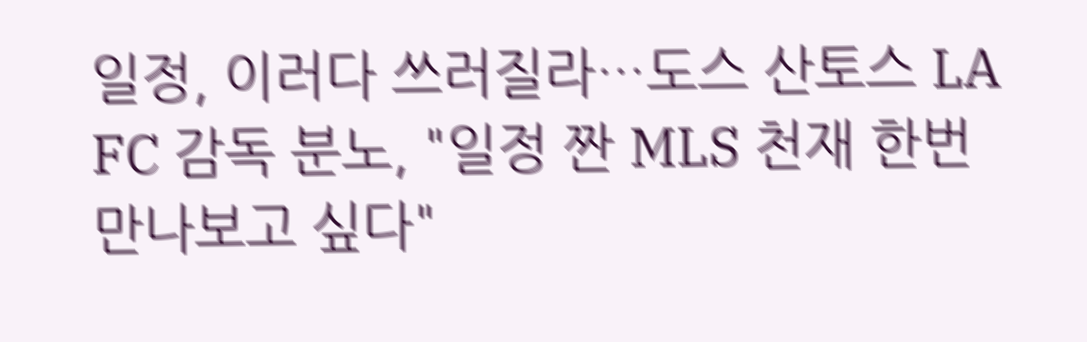일정, 이러다 쓰러질라…도스 산토스 LA FC 감독 분노, "일정 짠 MLS 천재 한번 만나보고 싶다"